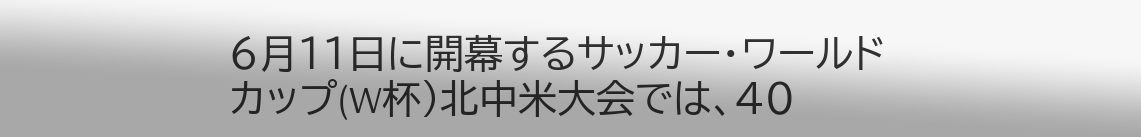6月11日に開幕するサッカー・ワールドカップ(W杯)北中米大会では、40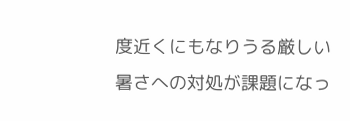度近くにもなりうる厳しい暑さへの対処が課題になっ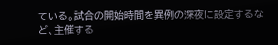ている。試合の開始時間を異例の深夜に設定するなど、主催する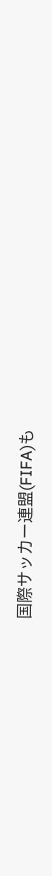国際サッカー連盟(FIFA)も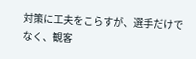対策に工夫をこらすが、選手だけでなく、観客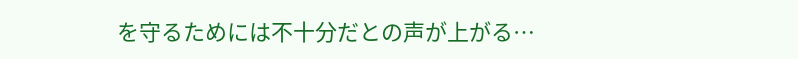を守るためには不十分だとの声が上がる…